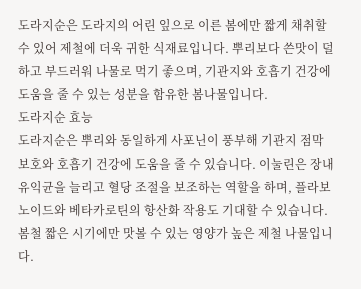도라지순은 도라지의 어린 잎으로 이른 봄에만 짧게 채취할 수 있어 제철에 더욱 귀한 식재료입니다. 뿌리보다 쓴맛이 덜하고 부드러워 나물로 먹기 좋으며, 기관지와 호흡기 건강에 도움을 줄 수 있는 성분을 함유한 봄나물입니다.
도라지순 효능
도라지순은 뿌리와 동일하게 사포닌이 풍부해 기관지 점막 보호와 호흡기 건강에 도움을 줄 수 있습니다. 이눌린은 장내 유익균을 늘리고 혈당 조절을 보조하는 역할을 하며, 플라보노이드와 베타카로틴의 항산화 작용도 기대할 수 있습니다. 봄철 짧은 시기에만 맛볼 수 있는 영양가 높은 제철 나물입니다.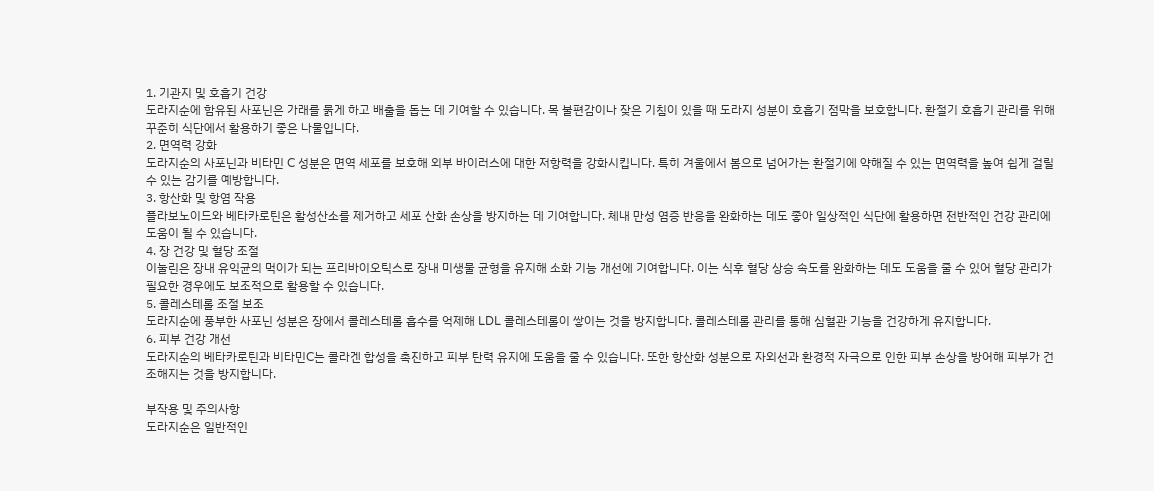1. 기관지 및 호흡기 건강
도라지순에 함유된 사포닌은 가래를 묽게 하고 배출을 돕는 데 기여할 수 있습니다. 목 불편감이나 잦은 기침이 있을 때 도라지 성분이 호흡기 점막을 보호합니다. 환절기 호흡기 관리를 위해 꾸준히 식단에서 활용하기 좋은 나물입니다.
2. 면역력 강화
도라지순의 사포닌과 비타민 C 성분은 면역 세포를 보호해 외부 바이러스에 대한 저항력을 강화시킵니다. 특히 겨울에서 봄으로 넘어가는 환절기에 약해질 수 있는 면역력을 높여 쉽게 걸릴 수 있는 감기를 예방합니다.
3. 항산화 및 항염 작용
플라보노이드와 베타카로틴은 활성산소를 제거하고 세포 산화 손상을 방지하는 데 기여합니다. 체내 만성 염증 반응을 완화하는 데도 좋아 일상적인 식단에 활용하면 전반적인 건강 관리에 도움이 될 수 있습니다.
4. 장 건강 및 혈당 조절
이눌린은 장내 유익균의 먹이가 되는 프리바이오틱스로 장내 미생물 균형을 유지해 소화 기능 개선에 기여합니다. 이는 식후 혈당 상승 속도를 완화하는 데도 도움을 줄 수 있어 혈당 관리가 필요한 경우에도 보조적으로 활용할 수 있습니다.
5. 콜레스테롤 조절 보조
도라지순에 풍부한 사포닌 성분은 장에서 콜레스테롤 흡수를 억제해 LDL 콜레스테롤이 쌓이는 것을 방지합니다. 콜레스테롤 관리를 통해 심혈관 기능을 건강하게 유지합니다.
6. 피부 건강 개선
도라지순의 베타카로틴과 비타민C는 콜라겐 합성을 촉진하고 피부 탄력 유지에 도움을 줄 수 있습니다. 또한 항산화 성분으로 자외선과 환경적 자극으로 인한 피부 손상을 방어해 피부가 건조해지는 것을 방지합니다.

부작용 및 주의사항
도라지순은 일반적인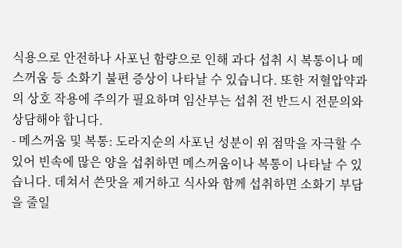식용으로 안전하나 사포닌 함량으로 인해 과다 섭취 시 복통이나 메스꺼움 등 소화기 불편 증상이 나타날 수 있습니다. 또한 저혈압약과의 상호 작용에 주의가 필요하며 임산부는 섭취 전 반드시 전문의와 상담해야 합니다.
- 메스꺼움 및 복통: 도라지순의 사포닌 성분이 위 점막을 자극할 수 있어 빈속에 많은 양을 섭취하면 메스꺼움이나 복통이 나타날 수 있습니다. 데쳐서 쓴맛을 제거하고 식사와 함께 섭취하면 소화기 부담을 줄일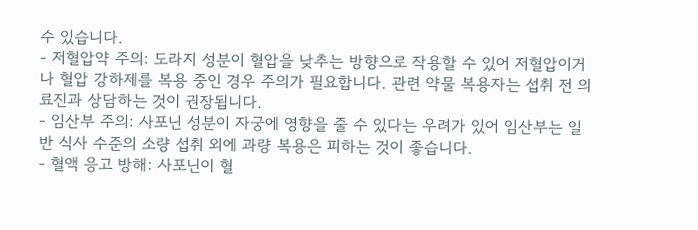수 있습니다.
- 저혈압약 주의: 도라지 성분이 혈압을 낮추는 방향으로 작용할 수 있어 저혈압이거나 혈압 강하제를 복용 중인 경우 주의가 필요합니다. 관련 약물 복용자는 섭취 전 의료진과 상담하는 것이 권장됩니다.
- 임산부 주의: 사포닌 성분이 자궁에 영향을 줄 수 있다는 우려가 있어 임산부는 일반 식사 수준의 소량 섭취 외에 과량 복용은 피하는 것이 좋습니다.
- 혈액 응고 방해: 사포닌이 혈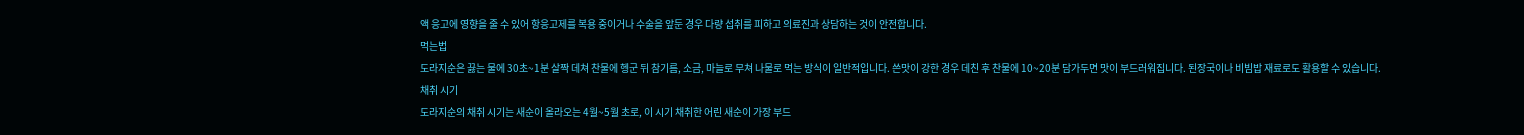액 응고에 영향을 줄 수 있어 항응고제를 복용 중이거나 수술을 앞둔 경우 다량 섭취를 피하고 의료진과 상담하는 것이 안전합니다.
먹는법
도라지순은 끓는 물에 30초~1분 살짝 데쳐 찬물에 헹군 뒤 참기름, 소금, 마늘로 무쳐 나물로 먹는 방식이 일반적입니다. 쓴맛이 강한 경우 데친 후 찬물에 10~20분 담가두면 맛이 부드러워집니다. 된장국이나 비빔밥 재료로도 활용할 수 있습니다.
채취 시기
도라지순의 채취 시기는 새순이 올라오는 4월~5월 초로, 이 시기 채취한 어린 새순이 가장 부드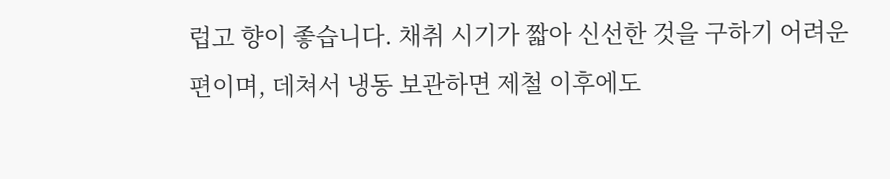럽고 향이 좋습니다. 채취 시기가 짧아 신선한 것을 구하기 어려운 편이며, 데쳐서 냉동 보관하면 제철 이후에도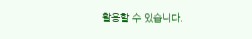활용할 수 있습니다.